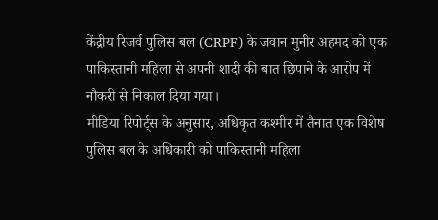केंद्रीय रिजर्व पुलिस बल (CRPF) के जवान मुनीर अहमद को एक पाकिस्तानी महिला से अपनी शादी की बात छिपाने के आरोप में नौकरी से निकाल दिया गया।
मीडिया रिपोर्ट्स के अनुसार, अधिकृत कश्मीर में तैनात एक विशेष पुलिस बल के अधिकारी को पाकिस्तानी महिला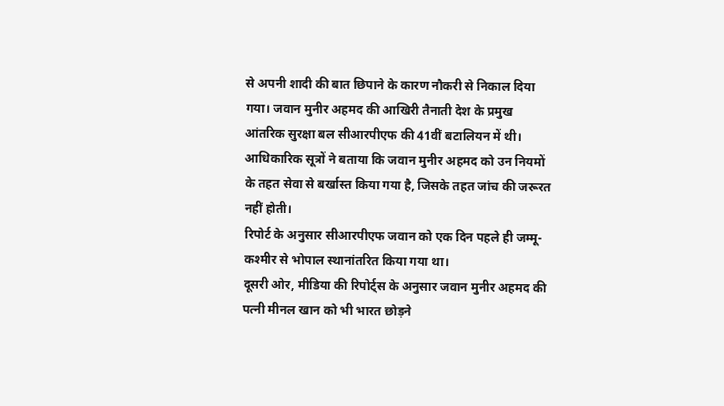से अपनी शादी की बात छिपाने के कारण नौकरी से निकाल दिया गया। जवान मुनीर अहमद की आखिरी तैनाती देश के प्रमुख आंतरिक सुरक्षा बल सीआरपीएफ की 41वीं बटालियन में थी।
आधिकारिक सूत्रों ने बताया कि जवान मुनीर अहमद को उन नियमों के तहत सेवा से बर्खास्त किया गया है, जिसके तहत जांच की जरूरत नहीं होती।
रिपोर्ट के अनुसार सीआरपीएफ जवान को एक दिन पहले ही जम्मू-कश्मीर से भोपाल स्थानांतरित किया गया था।
दूसरी ओर, मीडिया की रिपोर्ट्स के अनुसार जवान मुनीर अहमद की पत्नी मीनल खान को भी भारत छोड़ने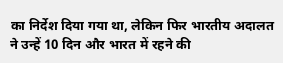का निर्देश दिया गया था, लेकिन फिर भारतीय अदालत ने उन्हें 10 दिन और भारत में रहने की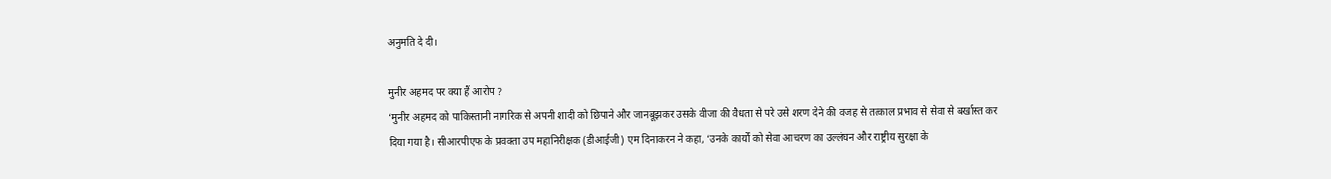अनुमति दे दी।

मुनीर अहमद पर क्या हैं आरोप ?
‘मुनीर अहमद को पाकिस्तानी नागरिक से अपनी शादी को छिपाने और जानबूझकर उसके वीजा की वैधता से परे उसे शरण देने की वजह से तत्काल प्रभाव से सेवा से बर्खास्त कर दिया गया है। सीआरपीएफ के प्रवक्ता उप महानिरीक्षक (डीआईजी) एम दिनाकरन ने कहा, ‘उनके कार्यों को सेवा आचरण का उल्लंघन और राष्ट्रीय सुरक्षा के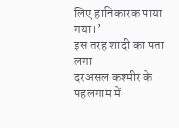लिए हानिकारक पाया गया।’
इस तरह शादी का पता लगा
दरअसल कश्मीर के पहलगाम में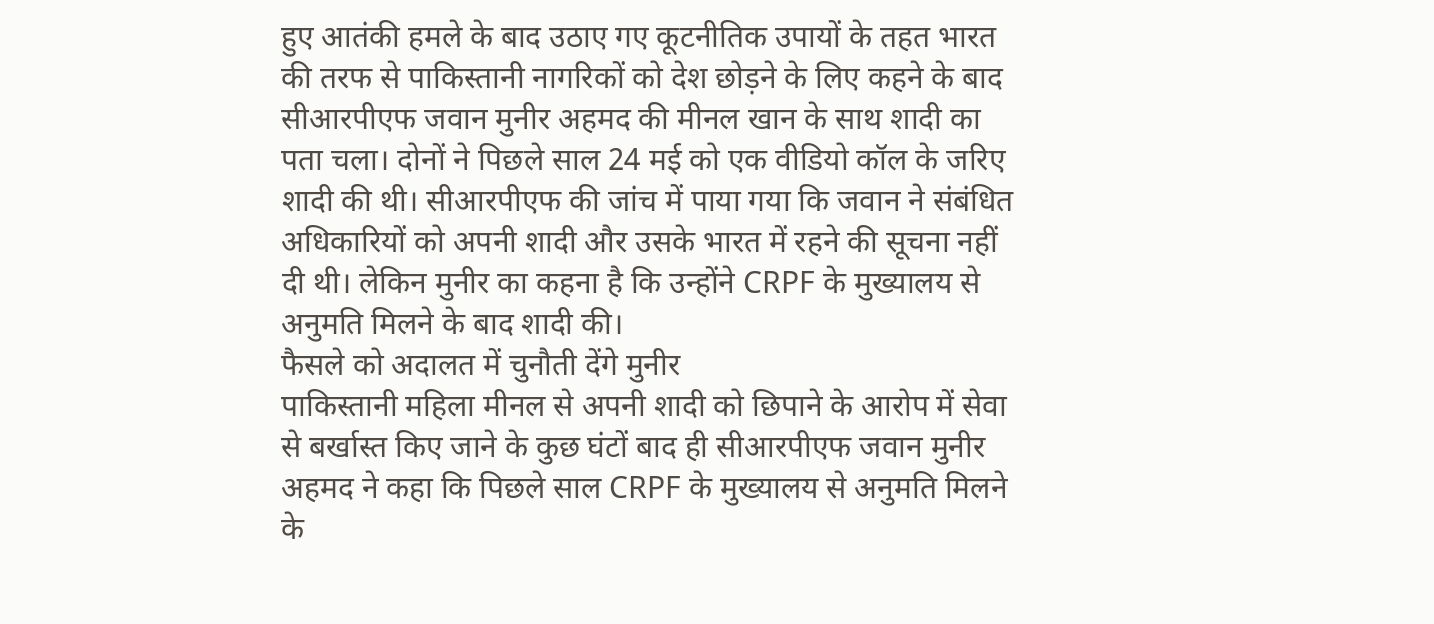हुए आतंकी हमले के बाद उठाए गए कूटनीतिक उपायों के तहत भारत की तरफ से पाकिस्तानी नागरिकों को देश छोड़ने के लिए कहने के बाद सीआरपीएफ जवान मुनीर अहमद की मीनल खान के साथ शादी का पता चला। दोनों ने पिछले साल 24 मई को एक वीडियो कॉल के जरिए शादी की थी। सीआरपीएफ की जांच में पाया गया कि जवान ने संबंधित अधिकारियों को अपनी शादी और उसके भारत में रहने की सूचना नहीं दी थी। लेकिन मुनीर का कहना है कि उन्होंने CRPF के मुख्यालय से अनुमति मिलने के बाद शादी की।
फैसले को अदालत में चुनौती देंगे मुनीर
पाकिस्तानी महिला मीनल से अपनी शादी को छिपाने के आरोप में सेवा से बर्खास्त किए जाने के कुछ घंटों बाद ही सीआरपीएफ जवान मुनीर अहमद ने कहा कि पिछले साल CRPF के मुख्यालय से अनुमति मिलने के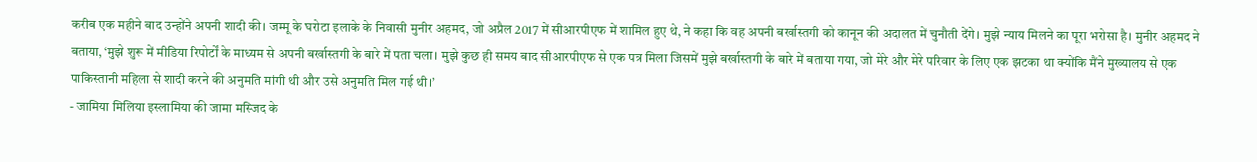करीब एक महीने बाद उन्होंने अपनी शादी की। जम्मू के घरोटा इलाके के निवासी मुनीर अहमद, जो अप्रैल 2017 में सीआरपीएफ में शामिल हुए थे, ने कहा कि वह अपनी बर्खास्तगी को कानून की अदालत में चुनौती देंगे। मुझे न्याय मिलने का पूरा भरोसा है। मुनीर अहमद ने बताया, ‘मुझे शुरू में मीडिया रिपोर्टों के माध्यम से अपनी बर्खास्तगी के बारे में पता चला। मुझे कुछ ही समय बाद सीआरपीएफ से एक पत्र मिला जिसमें मुझे बर्खास्तगी के बारे में बताया गया, जो मेरे और मेरे परिवार के लिए एक झटका था क्योंकि मैंने मुख्यालय से एक पाकिस्तानी महिला से शादी करने की अनुमति मांगी थी और उसे अनुमति मिल गई थी।’
- जामिया मिलिया इस्लामिया की जामा मस्जिद के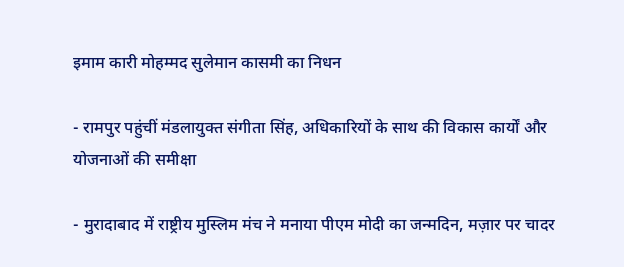इमाम कारी मोहम्मद सुलेमान कासमी का निधन

- रामपुर पहुंचीं मंडलायुक्त संगीता सिंह, अधिकारियों के साथ की विकास कार्यों और योजनाओं की समीक्षा

- मुरादाबाद में राष्ट्रीय मुस्लिम मंच ने मनाया पीएम मोदी का जन्मदिन, मज़ार पर चादर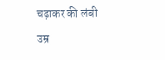चढ़ाकर की लंबी उम्र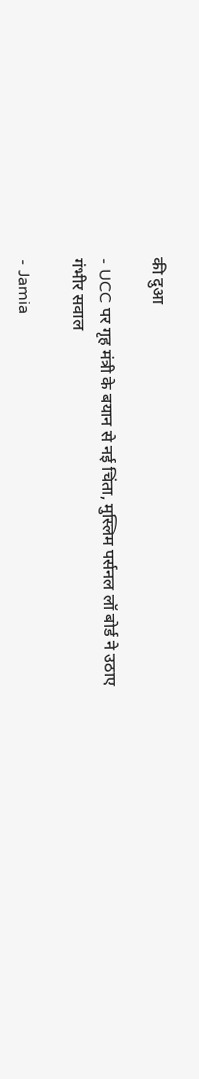की दुआ

- UCC पर गृह मंत्री के बयान से नई चिंता, मुस्लिम पर्सनल लॉ बोर्ड ने उठाए गंभीर सवाल

- Jamia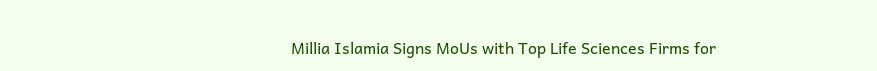Millia Islamia Signs MoUs with Top Life Sciences Firms for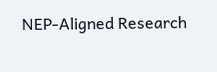NEP-Aligned Research